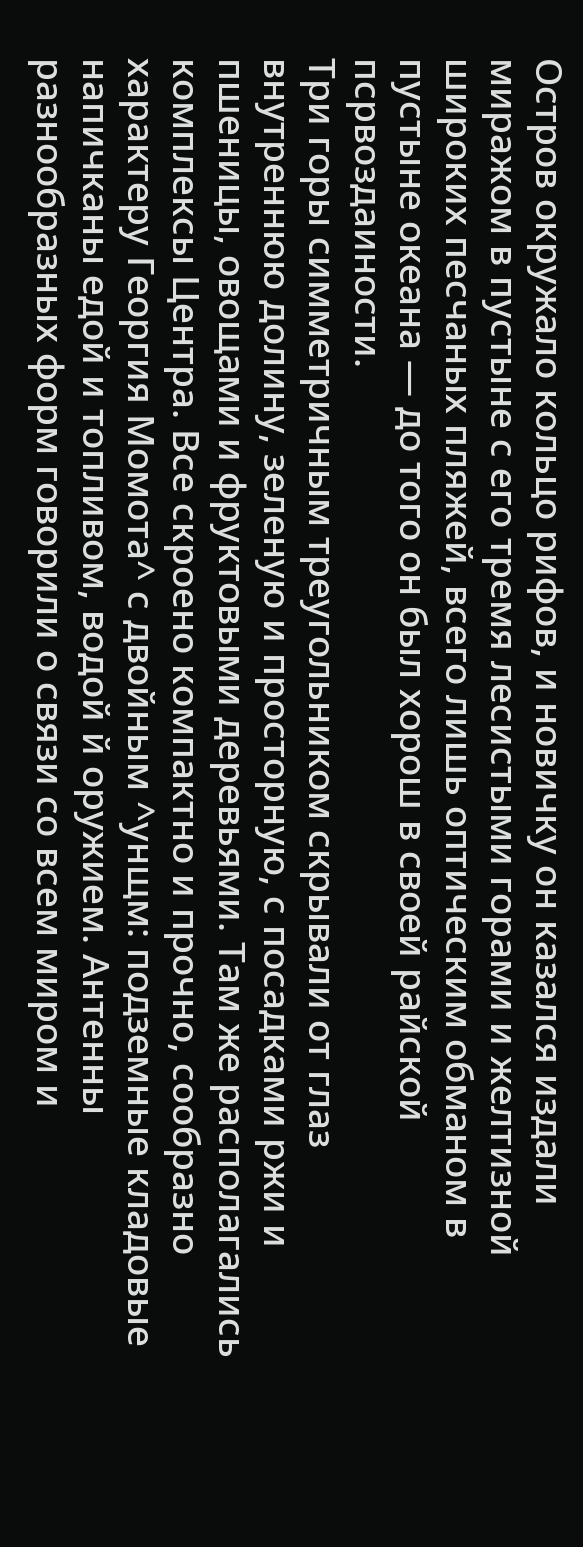Остров окружало кольцо рифов, и новичку он казался издали миражом в пустыне с его тремя лесистыми горами и желтизной широких песчаных пляжей, всего лишь оптическим обманом в пустыне океана — до того он был хорош в своей райской псрвоздаиности.
Три горы симметричным треугольником скрывали от глаз внутреннюю долину, зеленую и просторную, с посадками ржи и пшеницы, овощами и фруктовыми деревьями. Там же располагались комплексы Центра. Все скроено компактно и прочно, сообразно характеру Георгия Момота^ с двойным ^унщм: подземные кладовые напичканы едой и топливом, водой й оружием. Антенны разнообразных форм говорили о связи со всем миром и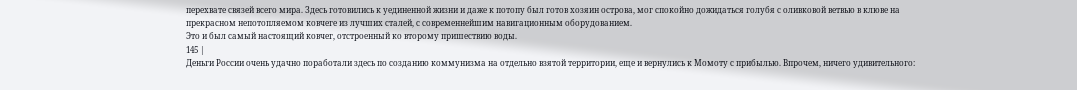перехвате связей всего мира. Здесь готовились к уединенной жизни и даже к потопу был готов хозяин острова, мог спокойно дожидаться голубя с оливковой ветвью в клюве на прекрасном непотопляемом ковчеге из лучших сталей, с современнейшим навигационным оборудованием.
Это и был самый настоящий ковчег, отстроенный ко второму пришествию воды.
145 |
Деньги России очень удачно поработали здесь по созданию коммунизма на отдельно взятой территории, еще и вернулись к Момоту с прибылью. Впрочем, ничего удивительного: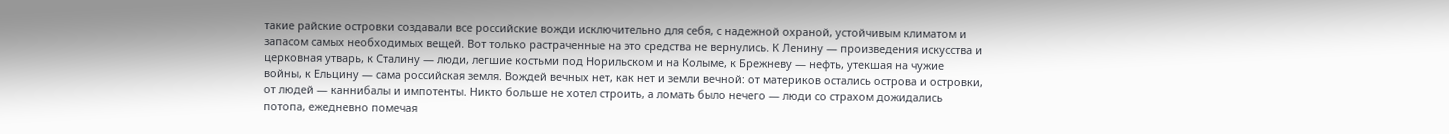такие райские островки создавали все российские вожди исключительно для себя, с надежной охраной, устойчивым климатом и запасом самых необходимых вещей. Вот только растраченные на это средства не вернулись. К Ленину — произведения искусства и церковная утварь, к Сталину — люди, легшие костьми под Норильском и на Колыме, к Брежневу — нефть, утекшая на чужие войны, к Ельцину — сама российская земля. Вождей вечных нет, как нет и земли вечной: от материков остались острова и островки, от людей — каннибалы и импотенты. Никто больше не хотел строить, а ломать было нечего — люди со страхом дожидались потопа, ежедневно помечая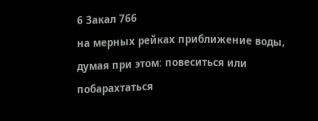6 Закал 766
на мерных рейках приближение воды, думая при этом: повеситься или побарахтаться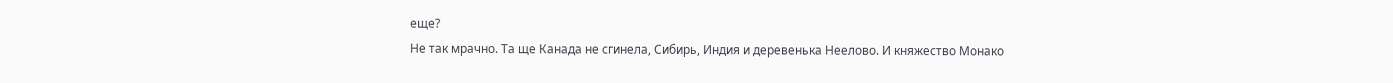еще?
Не так мрачно. Та ще Канада не сгинела, Сибирь, Индия и деревенька Неелово. И княжество Монако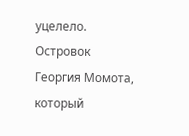уцелело. Островок Георгия Момота, который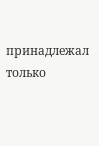принадлежал только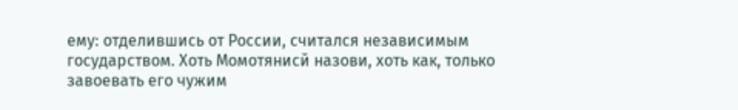ему: отделившись от России, считался независимым государством. Хоть Момотянисй назови, хоть как, только завоевать его чужим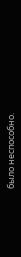было неспособно.